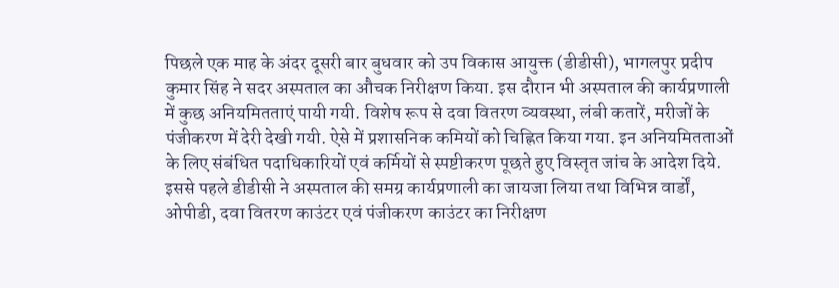पिछले एक माह के अंदर दूसरी बार बुधवार को उप विकास आयुक्त (डीडीसी), भागलपुर प्रदीप कुमार सिंह ने सदर अस्पताल का औचक निरीक्षण किया. इस दौरान भी अस्पताल की कार्यप्रणाली में कुछ अनियमितताएं पायी गयी. विशेष रूप से दवा वितरण व्यवस्था, लंबी कतारें, मरीजों के पंजीकरण में देरी देखी गयी. ऐसे में प्रशासनिक कमियों को चिह्नित किया गया. इन अनियमितताओं के लिए संबंधित पदाधिकारियों एवं कर्मियों से स्पष्टीकरण पूछते हुए विस्तृत जांच के आदेश दिये.
इससे पहले डीडीसी ने अस्पताल की समग्र कार्यप्रणाली का जायजा लिया तथा विभिन्न वार्डों, ओपीडी, दवा वितरण काउंटर एवं पंजीकरण काउंटर का निरीक्षण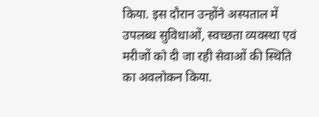किया. इस दौरान उन्होंने अस्पताल में उपलब्ध सुविधाओं, स्वच्छता व्यवस्था एवं मरीजों को दी जा रही सेवाओं की स्थिति का अवलोकन किया.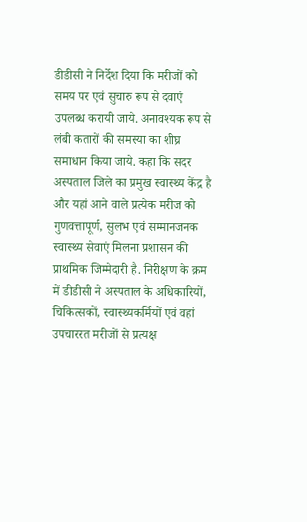डीडीसी ने निर्देश दिया कि मरीजों को समय पर एवं सुचारु रूप से दवाएं उपलब्ध करायी जाये. अनावश्यक रूप से लंबी कतारों की समस्या का शीघ्र समाधान किया जाये. कहा कि सदर अस्पताल जिले का प्रमुख स्वास्थ्य केंद्र है और यहां आने वाले प्रत्येक मरीज को गुणवत्तापूर्ण, सुलभ एवं सम्मानजनक स्वास्थ्य सेवाएं मिलना प्रशासन की प्राथमिक जिम्मेदारी है. निरीक्षण के क्रम में डीडीसी ने अस्पताल के अधिकारियों, चिकित्सकों, स्वास्थ्यकर्मियों एवं वहां उपचाररत मरीजों से प्रत्यक्ष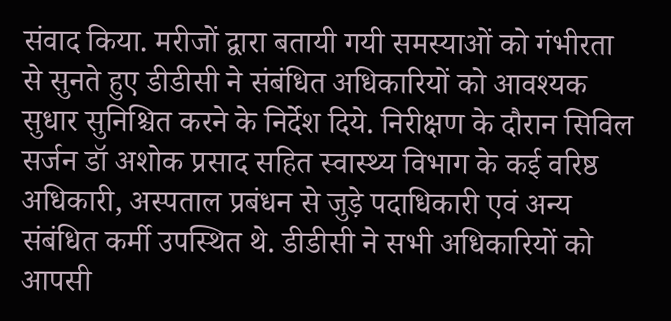संवाद किया. मरीजों द्वारा बतायी गयी समस्याओं को गंभीरता से सुनते हुए डीडीसी ने संबंधित अधिकारियों को आवश्यक सुधार सुनिश्चित करने के निर्देश दिये. निरीक्षण के दौरान सिविल सर्जन डॉ अशोक प्रसाद सहित स्वास्थ्य विभाग के कई वरिष्ठ अधिकारी, अस्पताल प्रबंधन से जुड़े पदाधिकारी एवं अन्य संबंधित कर्मी उपस्थित थे. डीडीसी ने सभी अधिकारियों को आपसी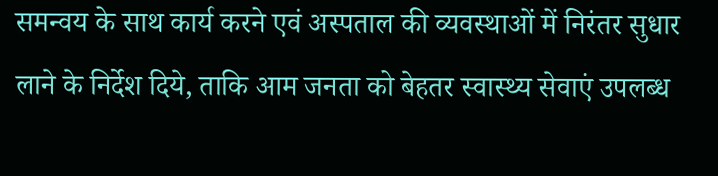समन्वय के साथ कार्य करने एवं अस्पताल की व्यवस्थाओं में निरंतर सुधार लाने के निर्देश दिये, ताकि आम जनता को बेहतर स्वास्थ्य सेवाएं उपलब्ध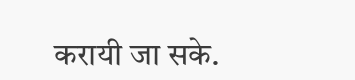करायी जा सके.